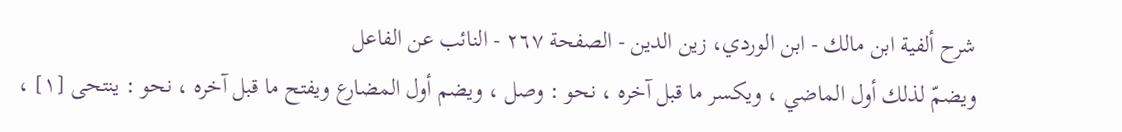شرح ألفية ابن مالك - ابن الوردي، زين الدين - الصفحة ٢٦٧ - النائب عن الفاعل
ويضمّ لذلك أول الماضي ، ويكسر ما قبل آخره ، نحو : وصل ، ويضم أول المضارع ويفتح ما قبل آخره ، نحو : ينتحى [١] ،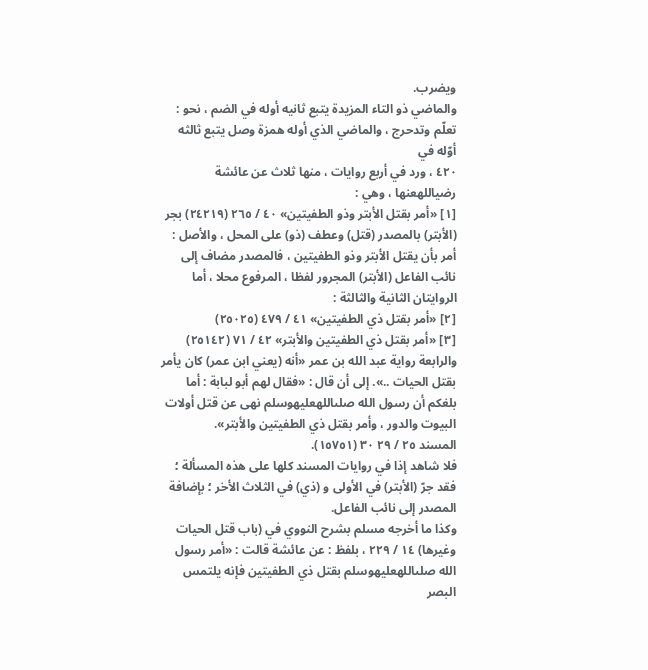ويضرب.
والماضي ذو التاء المزيدة يتبع ثانيه أوله في الضم ، نحو : تعلّم وتدحرج ، والماضي الذي أوله همزة وصل يتبع ثالثه أوّله في
٤٢٠ ، ورد في أربع روايات ، منها ثلاث عن عائشة رضياللهعنها ، وهي :
[١] «أمر بقتل الأبتر وذو الطفيتين» ٤٠ / ٢٦٥ (٢٤٢١٩) بجر (الأبتر) بالمصدر (قتل) وعطف (ذو) على المحل ، والأصل : أمر بأن يقتل الأبتر وذو الطفيتين ، فالمصدر مضاف إلى نائب الفاعل (الأبتر) المجرور لفظا ، المرفوع محلا ، أما الروايتان الثانية والثالثة :
[٢] «أمر بقتل ذي الطفيتين» ٤١ / ٤٧٩ (٢٥٠٢٥)
[٣] «أمر بقتل ذي الطفيتين والأبتر» ٤٢ / ٧١ (٢٥١٤٢)
والرابعة رواية عبد الله بن عمر «أنه (يعني ابن عمر) كان يأمر بقتل الحيات ..». إلى أن قال : «فقال لهم أبو لبابة : أما بلغكم أن رسول الله صلىاللهعليهوسلم نهى عن قتل أولات البيوت والدور ، وأمر بقتل ذي الطفيتين والأبتر».
المسند ٢٥ / ٢٩ ٣٠ (١٥٧٥١).
فلا شاهد إذا في روايات المسند كلها على هذه المسألة ؛ فقد جرّ (الأبتر) في الأولى و (ذي) في الثلاث الأخر ؛ بإضافة المصدر إلى نائب الفاعل.
وكذا ما أخرجه مسلم بشرح النووي في (باب قتل الحيات وغيرها) ١٤ / ٢٢٩ ، بلفظ : عن عائشة قالت : «أمر رسول الله صلىاللهعليهوسلم بقتل ذي الطفيتين فإنه يلتمس البصر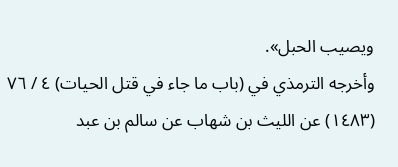ويصيب الحبل».
وأخرجه الترمذي في (باب ما جاء في قتل الحيات) ٤ / ٧٦ (١٤٨٣) عن الليث بن شهاب عن سالم بن عبد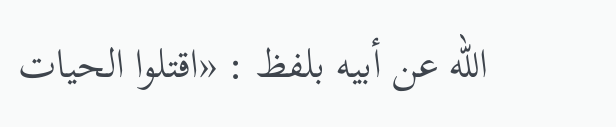الله عن أبيه بلفظ : «اقتلوا الحيات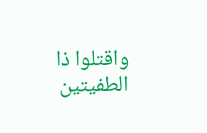واقتلوا ذا الطفيتين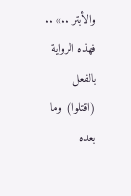والأبتر ..» .. فهذه الرواية بالفعل (اقتلوا) وما بعده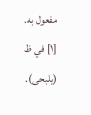مفعول به.
[١] في ظ (يلبحى).